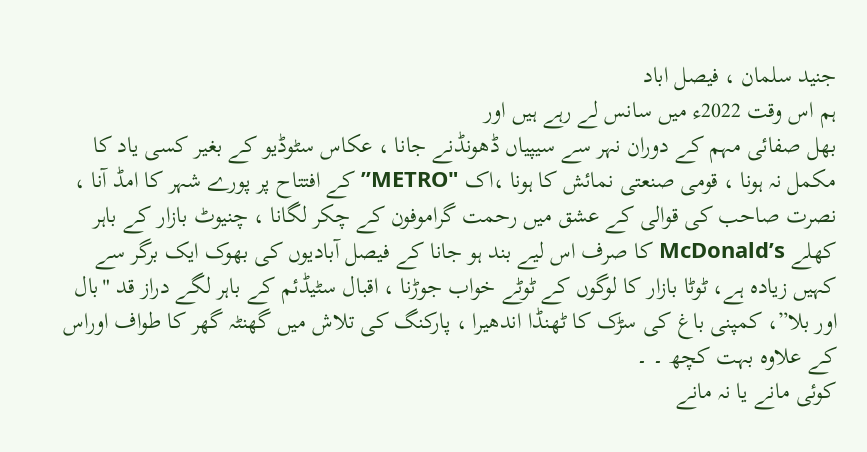جنید سلمان ، فیصل اباد
ہم اس وقت 2022ء میں سانس لے رہے ہیں اور
بھل صفائی مہم کے دوران نہر سے سیپیاں ڈھونڈنے جانا ، عکاس سٹوڈیو کے بغیر کسی یاد کا مکمل نہ ہونا ، قومی صنعتی نمائش کا ہونا ،اک "METRO” کے افتتاح پر پورے شہر کا امڈ آنا ، نصرت صاحب کی قوالی کے عشق میں رحمت گراموفون کے چکر لگانا ، چنیوٹ بازار کے باہر کھلے McDonald’s کا صرف اس لیے بند ہو جانا کے فیصل آبادیوں کی بھوک ایک برگر سے کہیں زیادہ ہے، ٹوٹا بازار کا لوگوں کے ٹوٹے خواب جوڑنا ، اقبال سٹیڈئم کے باہر لگے دراز قد "بال اور بلا”، کمپنی باغ کی سڑک کا ٹھنڈا اندھیرا ، پارکنگ کی تلاش میں گھنٹہ گھر کا طواف اوراس کے علاوہ بہت کچھ ۔ ۔
کوئی مانے یا نہ مانے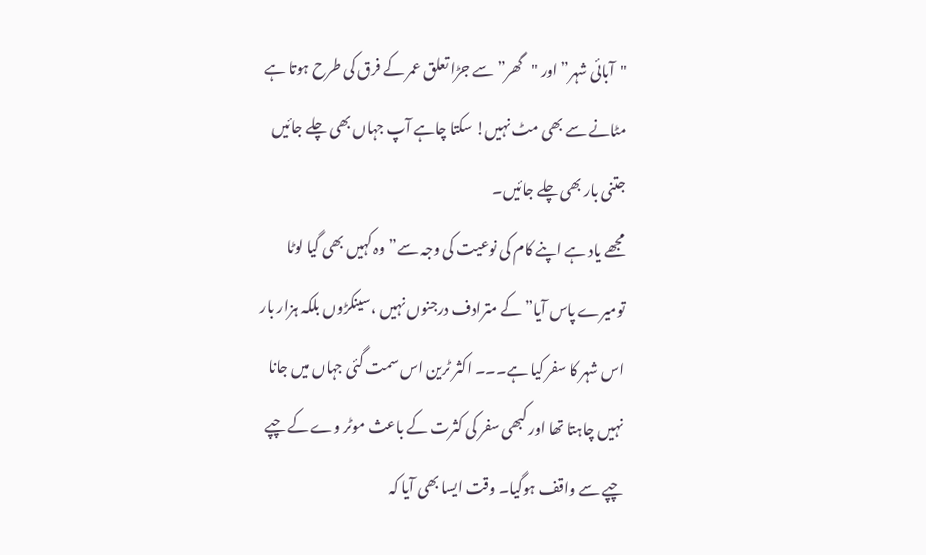"آبائی شہر” اور "گھر” سے جڑا تعلق عمر کے فرق کی طرح ہوتا ہے مٹانے سے بھی مٹ نہیں! سکتا چاہے آپ جہاں بھی چلے جائیں جتنی بار بھی چلے جائیں۔
مجھے یاد ہے اپنے کام کی نوعیت کی وجہ سے”وہ کہیں بھی گیا لوٹا تومیرے پاس آیا” کے مترادف درجنوں نہیں ،سینکڑوں بلکہ ہزار بار اس شہر کا سفر کیا ہے۔۔۔ اکثر ٹرین اس سمت گئی جہاں میں جانا نہیں چاہتا تھا اور کبھی سفر کی کثرت کے باعث موٹر وے کے چپے چپے سے واقف ہوگیا۔ وقت ایسا بھی آیا کہ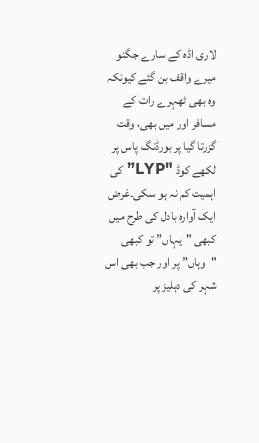لاری اڈہ کے سارے جگنو میرے واقف بن گئے کیونکہ وہ بھی ٹھہرے رات کے مسافر اور میں بھی، وقت گزرتا گیا پر بورڈنگ پاس پر لکھے کوڈ "LYP” کی اہمیت کم نہ ہو سکی۔غرض ایک آوارہ بادل کی طرح میں کبھی "یہاں” تو کبھی "وہاں” پر اور جب بھی اس شہر کی دہلیز پر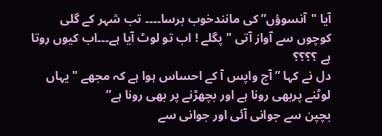آیا "آنسوؤں” کی مانندخوب برسا۔۔۔۔ تب شہر کے گلی کوچوں سے آواز آتی "پگلے ! اب تو لوٹ آیا ہے۔۔۔اب کیوں روتا ہے ؟؟؟؟
دل نے کہا ” آج واپس آ کے احساس ہوا ہے کہ مجھے "یہاں لوٹنے پربھی رونا ہے اور بچھڑنے پر بھی رونا ہے”
بچپن سے جوانی آئی اور جوانی سے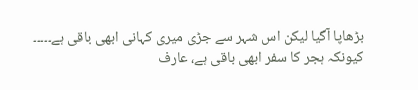بڑھاپا آگیا لیکن اس شہر سے جڑی میری کہانی ابھی باقی ہے۔۔۔۔۔
کیونکہ ہجر کا سفر ابھی باقی ہے، عارف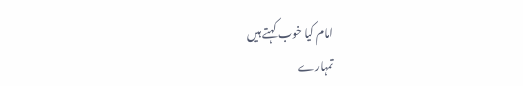امام کیا خوب کہتے ہیں
تمہارے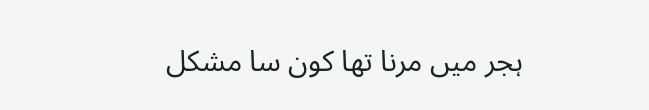ہجر میں مرنا تھا کون سا مشکل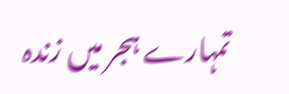تمہارے ہجر میں زندہ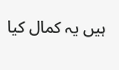ہیں یہ کمال کیا